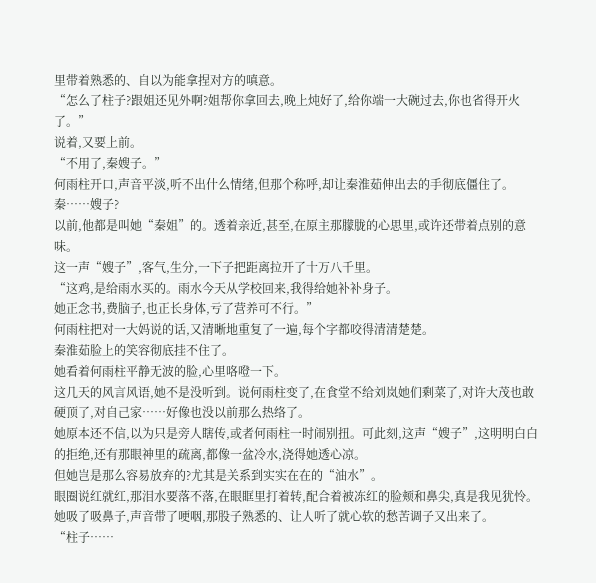里带着熟悉的、自以为能拿捏对方的嗔意。
“怎么了柱子?跟姐还见外啊?姐帮你拿回去,晚上炖好了,给你端一大碗过去,你也省得开火了。”
说着,又要上前。
“不用了,秦嫂子。”
何雨柱开口,声音平淡,听不出什么情绪,但那个称呼,却让秦淮茹伸出去的手彻底僵住了。
秦……嫂子?
以前,他都是叫她“秦姐”的。透着亲近,甚至,在原主那朦胧的心思里,或许还带着点别的意味。
这一声“嫂子”,客气,生分,一下子把距离拉开了十万八千里。
“这鸡,是给雨水买的。雨水今天从学校回来,我得给她补补身子。
她正念书,费脑子,也正长身体,亏了营养可不行。”
何雨柱把对一大妈说的话,又清晰地重复了一遍,每个字都咬得清清楚楚。
秦淮茹脸上的笑容彻底挂不住了。
她看着何雨柱平静无波的脸,心里咯噔一下。
这几天的风言风语,她不是没听到。说何雨柱变了,在食堂不给刘岚她们剩菜了,对许大茂也敢硬顶了,对自己家……好像也没以前那么热络了。
她原本还不信,以为只是旁人瞎传,或者何雨柱一时闹别扭。可此刻,这声“嫂子”,这明明白白的拒绝,还有那眼神里的疏离,都像一盆冷水,浇得她透心凉。
但她岂是那么容易放弃的?尤其是关系到实实在在的“油水”。
眼圈说红就红,那泪水要落不落,在眼眶里打着转,配合着被冻红的脸颊和鼻尖,真是我见犹怜。
她吸了吸鼻子,声音带了哽咽,那股子熟悉的、让人听了就心软的愁苦调子又出来了。
“柱子……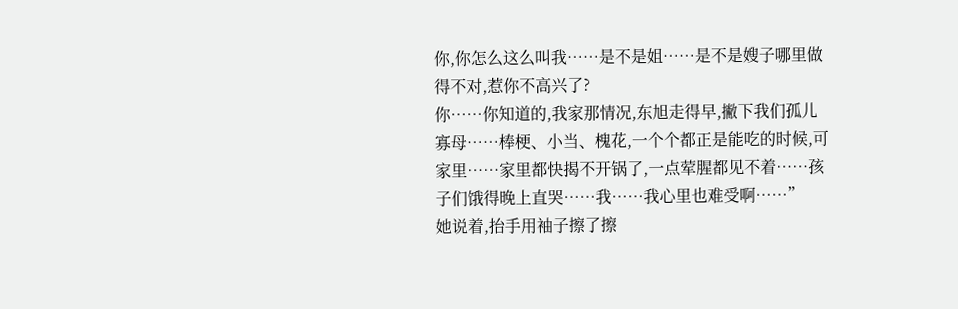你,你怎么这么叫我……是不是姐……是不是嫂子哪里做得不对,惹你不高兴了?
你……你知道的,我家那情况,东旭走得早,撇下我们孤儿寡母……棒梗、小当、槐花,一个个都正是能吃的时候,可家里……家里都快揭不开锅了,一点荤腥都见不着……孩子们饿得晚上直哭……我……我心里也难受啊……”
她说着,抬手用袖子擦了擦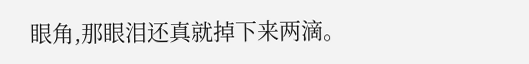眼角,那眼泪还真就掉下来两滴。